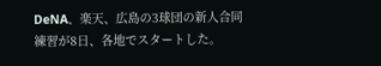DeNA、楽天、広島の3球団の新人合同練習が8日、各地でスタートした。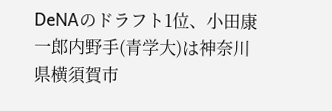DeNAのドラフト1位、小田康一郎内野手(青学大)は神奈川県横須賀市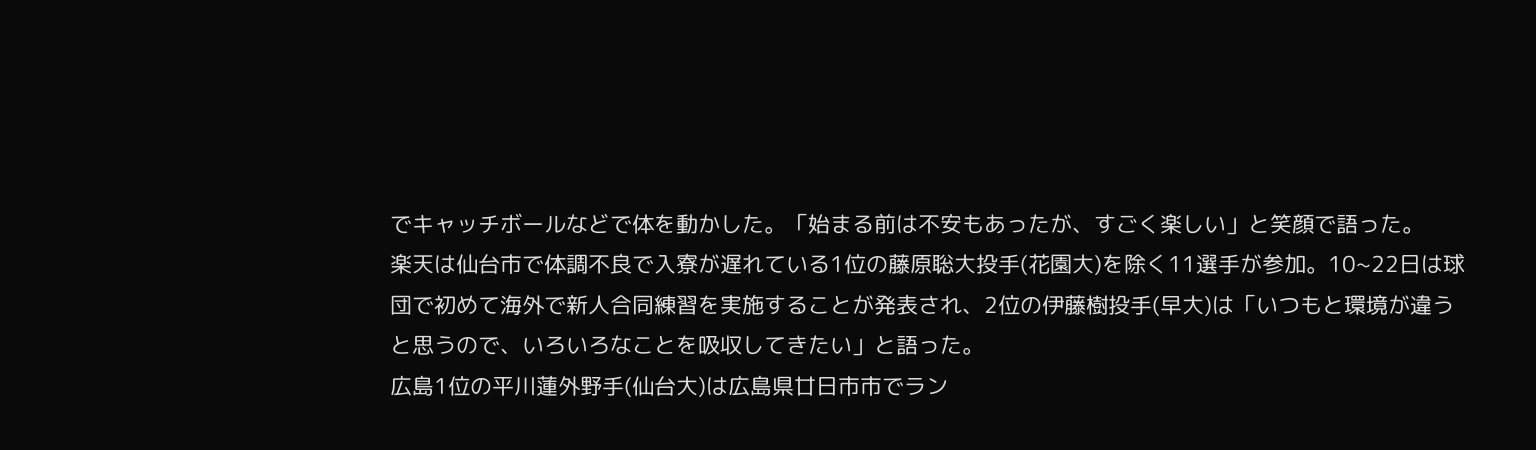でキャッチボールなどで体を動かした。「始まる前は不安もあったが、すごく楽しい」と笑顔で語った。
楽天は仙台市で体調不良で入寮が遅れている1位の藤原聡大投手(花園大)を除く11選手が参加。10~22日は球団で初めて海外で新人合同練習を実施することが発表され、2位の伊藤樹投手(早大)は「いつもと環境が違うと思うので、いろいろなことを吸収してきたい」と語った。
広島1位の平川蓮外野手(仙台大)は広島県廿日市市でラン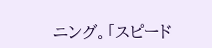ニング。「スピード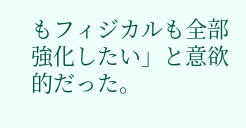もフィジカルも全部強化したい」と意欲的だった。